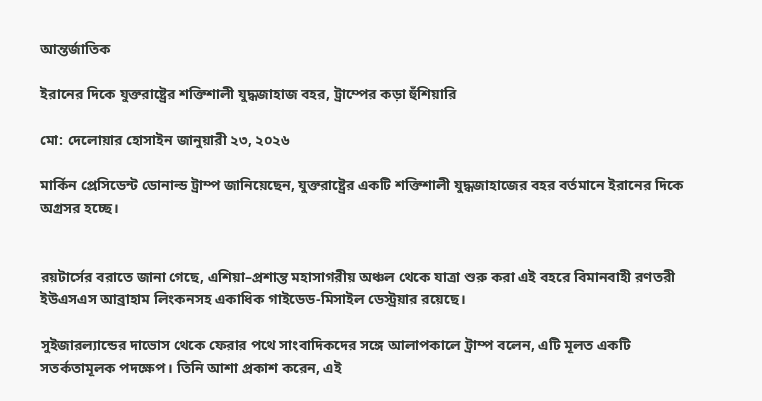আন্তর্জাতিক

ইরানের দিকে যুক্তরাষ্ট্রের শক্তিশালী যুদ্ধজাহাজ বহর, ট্রাম্পের কড়া হুঁশিয়ারি

মো: দেলোয়ার হোসাইন জানুয়ারী ২৩, ২০২৬

মার্কিন প্রেসিডেন্ট ডোনাল্ড ট্রাম্প জানিয়েছেন, যুক্তরাষ্ট্রের একটি শক্তিশালী যুদ্ধজাহাজের বহর বর্তমানে ইরানের দিকে অগ্রসর হচ্ছে।


রয়টার্সের বরাতে জানা গেছে, এশিয়া–প্রশান্ত মহাসাগরীয় অঞ্চল থেকে যাত্রা শুরু করা এই বহরে বিমানবাহী রণতরী ইউএসএস আব্রাহাম লিংকনসহ একাধিক গাইডেড-মিসাইল ডেস্ট্রয়ার রয়েছে।

সুইজারল্যান্ডের দাভোস থেকে ফেরার পথে সাংবাদিকদের সঙ্গে আলাপকালে ট্রাম্প বলেন, এটি মূলত একটি সতর্কতামূলক পদক্ষেপ। তিনি আশা প্রকাশ করেন, এই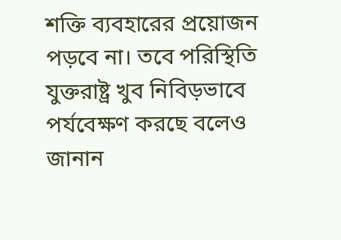শক্তি ব্যবহারের প্রয়োজন পড়বে না। তবে পরিস্থিতি যুক্তরাষ্ট্র খুব নিবিড়ভাবে পর্যবেক্ষণ করছে বলেও জানান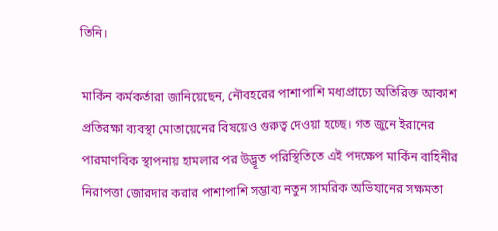তিনি।

মার্কিন কর্মকর্তারা জানিয়েছেন, নৌবহরের পাশাপাশি মধ্যপ্রাচ্যে অতিরিক্ত আকাশ প্রতিরক্ষা ব্যবস্থা মোতায়েনের বিষয়েও গুরুত্ব দেওয়া হচ্ছে। গত জুনে ইরানের পারমাণবিক স্থাপনায় হামলার পর উদ্ভূত পরিস্থিতিতে এই পদক্ষেপ মার্কিন বাহিনীর নিরাপত্তা জোরদার করার পাশাপাশি সম্ভাব্য নতুন সামরিক অভিযানের সক্ষমতা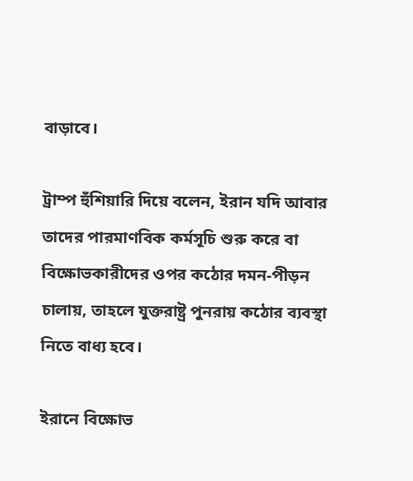বাড়াবে।

ট্রাম্প হুঁশিয়ারি দিয়ে বলেন, ইরান যদি আবার তাদের পারমাণবিক কর্মসূচি শুরু করে বা বিক্ষোভকারীদের ওপর কঠোর দমন-পীড়ন চালায়, তাহলে যুক্তরাষ্ট্র পুনরায় কঠোর ব্যবস্থা নিতে বাধ্য হবে।

ইরানে বিক্ষোভ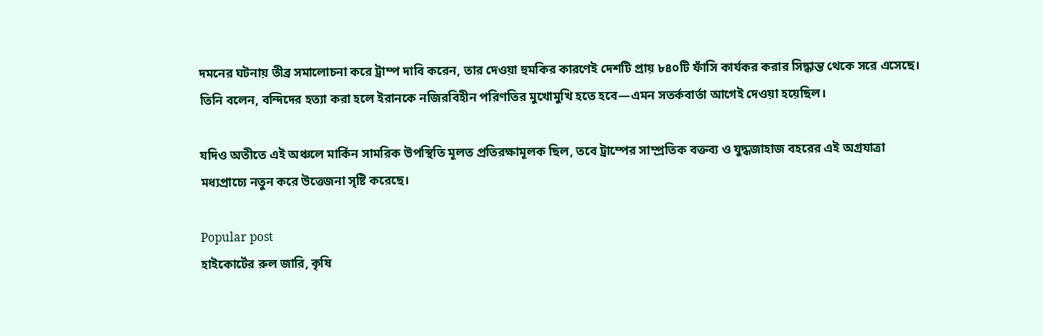দমনের ঘটনায় তীব্র সমালোচনা করে ট্রাম্প দাবি করেন, তার দেওয়া হুমকির কারণেই দেশটি প্রায় ৮৪০টি ফাঁসি কার্যকর করার সিদ্ধান্ত থেকে সরে এসেছে। তিনি বলেন, বন্দিদের হত্যা করা হলে ইরানকে নজিরবিহীন পরিণতির মুখোমুখি হতে হবে—এমন সতর্কবার্তা আগেই দেওয়া হয়েছিল।

যদিও অতীতে এই অঞ্চলে মার্কিন সামরিক উপস্থিতি মূলত প্রতিরক্ষামূলক ছিল, তবে ট্রাম্পের সাম্প্রতিক বক্তব্য ও যুদ্ধজাহাজ বহরের এই অগ্রযাত্রা মধ্যপ্রাচ্যে নতুন করে উত্তেজনা সৃষ্টি করেছে।

Popular post
হাইকোর্টের রুল জারি, কৃষি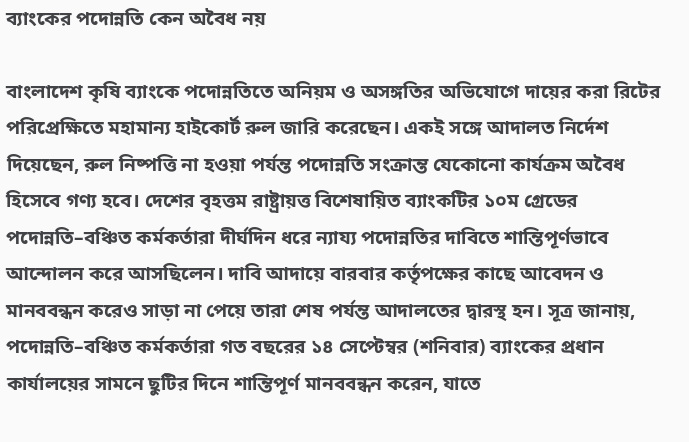ব্যাংকের পদোন্নতি কেন অবৈধ নয়

বাংলাদেশ কৃষি ব্যাংকে পদোন্নতিতে অনিয়ম ও অসঙ্গতির অভিযোগে দায়ের করা রিটের পরিপ্রেক্ষিতে মহামান্য হাইকোর্ট রুল জারি করেছেন। একই সঙ্গে আদালত নির্দেশ দিয়েছেন, রুল নিষ্পত্তি না হওয়া পর্যন্ত পদোন্নতি সংক্রান্ত যেকোনো কার্যক্রম অবৈধ হিসেবে গণ্য হবে। দেশের বৃহত্তম রাষ্ট্রায়ত্ত বিশেষায়িত ব্যাংকটির ১০ম গ্রেডের পদোন্নতি–বঞ্চিত কর্মকর্তারা দীর্ঘদিন ধরে ন্যায্য পদোন্নতির দাবিতে শান্তিপূর্ণভাবে আন্দোলন করে আসছিলেন। দাবি আদায়ে বারবার কর্তৃপক্ষের কাছে আবেদন ও মানববন্ধন করেও সাড়া না পেয়ে তারা শেষ পর্যন্ত আদালতের দ্বারস্থ হন। সূত্র জানায়, পদোন্নতি–বঞ্চিত কর্মকর্তারা গত বছরের ১৪ সেপ্টেম্বর (শনিবার) ব্যাংকের প্রধান কার্যালয়ের সামনে ছুটির দিনে শান্তিপূর্ণ মানববন্ধন করেন, যাতে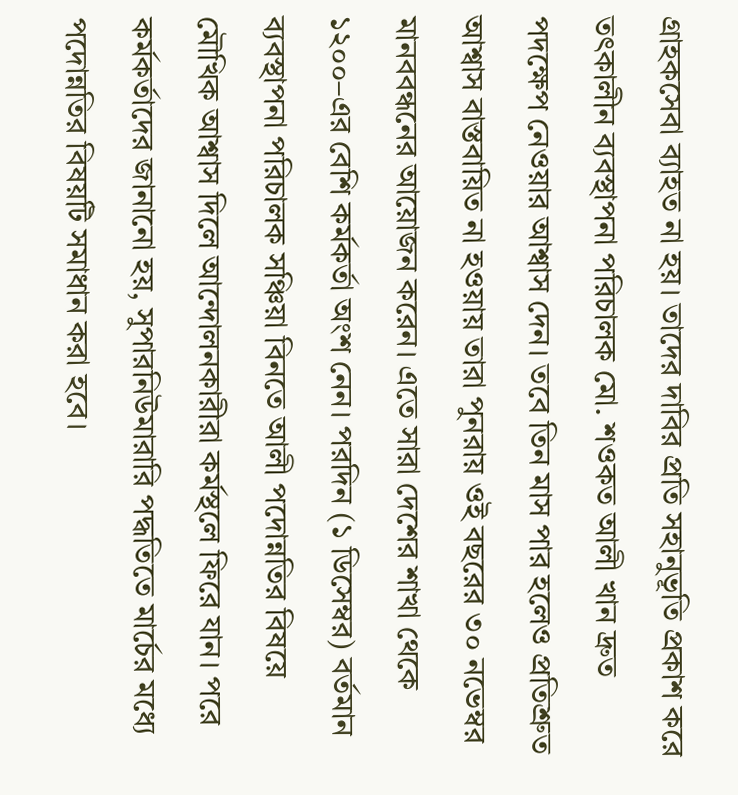গ্রাহকসেবা ব্যাহত না হয়। তাদের দাবির প্রতি সহানুভূতি প্রকাশ করে তৎকালীন ব্যবস্থাপনা পরিচালক মো. শওকত আলী খান দ্রুত পদক্ষেপ নেওয়ার আশ্বাস দেন। তবে তিন মাস পার হলেও প্রতিশ্রুত আশ্বাস বাস্তবায়িত না হওয়ায় তারা পুনরায় ওই বছরের ৩০ নভেম্বর মানববন্ধনের আয়োজন করেন। এতে সারা দেশের শাখা থেকে ১২০০–এর বেশি কর্মকর্তা অংশ নেন। পরদিন (১ ডিসেম্বর) বর্তমান ব্যবস্থাপনা পরিচালক সঞ্চিয়া বিনতে আলী পদোন্নতির বিষয়ে মৌখিক আশ্বাস দিলে আন্দোলনকারীরা কর্মস্থলে ফিরে যান। পরে কর্মকর্তাদের জানানো হয়, সুপারনিউমারারি পদ্ধতিতে মার্চের মধ্যে পদোন্নতির বিষয়টি সমাধান করা হবে।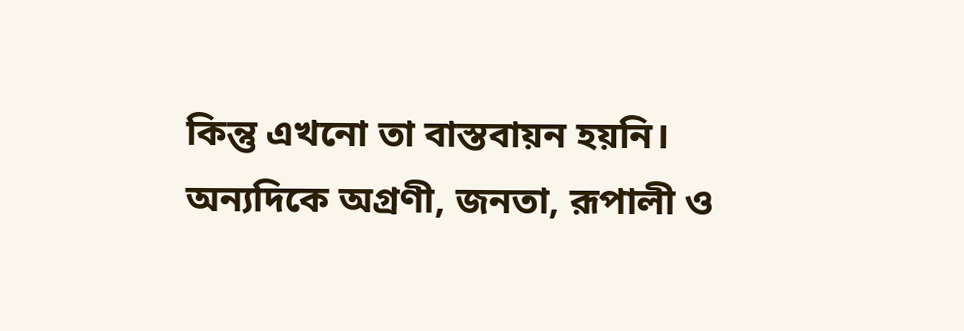কিন্তু এখনো তা বাস্তবায়ন হয়নি। অন্যদিকে অগ্রণী, জনতা, রূপালী ও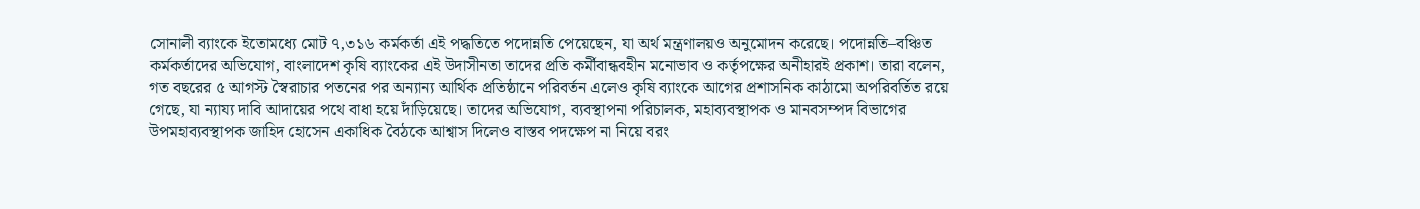সোনালী ব্যাংকে ইতোমধ্যে মোট ৭,৩১৬ কর্মকর্তা এই পদ্ধতিতে পদোন্নতি পেয়েছেন, যা অর্থ মন্ত্রণালয়ও অনুমোদন করেছে। পদোন্নতি–বঞ্চিত কর্মকর্তাদের অভিযোগ, বাংলাদেশ কৃষি ব্যাংকের এই উদাসীনতা তাদের প্রতি কর্মীবান্ধবহীন মনোভাব ও কর্তৃপক্ষের অনীহারই প্রকাশ। তারা বলেন, গত বছরের ৫ আগস্ট স্বৈরাচার পতনের পর অন্যান্য আর্থিক প্রতিষ্ঠানে পরিবর্তন এলেও কৃষি ব্যাংকে আগের প্রশাসনিক কাঠামো অপরিবর্তিত রয়ে গেছে, যা ন্যায্য দাবি আদায়ের পথে বাধা হয়ে দাঁড়িয়েছে। তাদের অভিযোগ, ব্যবস্থাপনা পরিচালক, মহাব্যবস্থাপক ও মানবসম্পদ বিভাগের উপমহাব্যবস্থাপক জাহিদ হোসেন একাধিক বৈঠকে আশ্বাস দিলেও বাস্তব পদক্ষেপ না নিয়ে বরং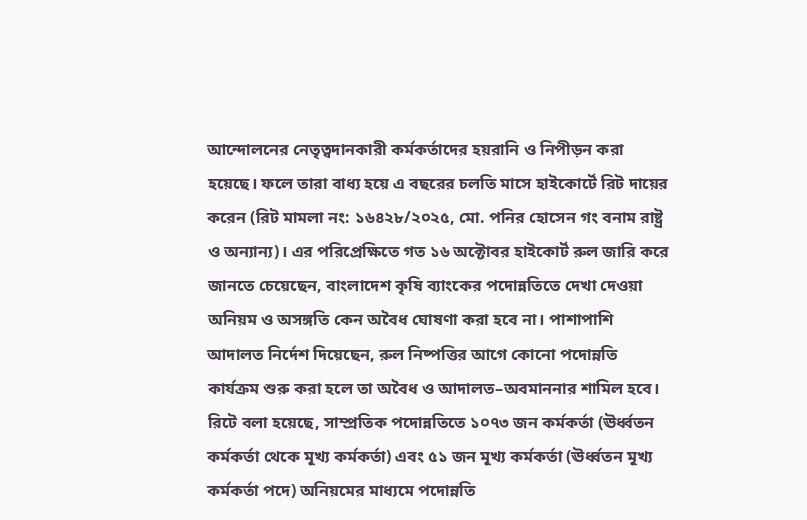আন্দোলনের নেতৃত্বদানকারী কর্মকর্তাদের হয়রানি ও নিপীড়ন করা হয়েছে। ফলে তারা বাধ্য হয়ে এ বছরের চলতি মাসে হাইকোর্টে রিট দায়ের করেন (রিট মামলা নং: ১৬৪২৮/২০২৫, মো. পনির হোসেন গং বনাম রাষ্ট্র ও অন্যান্য)। এর পরিপ্রেক্ষিতে গত ১৬ অক্টোবর হাইকোর্ট রুল জারি করে জানতে চেয়েছেন, বাংলাদেশ কৃষি ব্যাংকের পদোন্নতিতে দেখা দেওয়া অনিয়ম ও অসঙ্গতি কেন অবৈধ ঘোষণা করা হবে না। পাশাপাশি আদালত নির্দেশ দিয়েছেন, রুল নিষ্পত্তির আগে কোনো পদোন্নতি কার্যক্রম শুরু করা হলে তা অবৈধ ও আদালত–অবমাননার শামিল হবে। রিটে বলা হয়েছে, সাম্প্রতিক পদোন্নতিতে ১০৭৩ জন কর্মকর্তা (ঊর্ধ্বতন কর্মকর্তা থেকে মূখ্য কর্মকর্তা) এবং ৫১ জন মূখ্য কর্মকর্তা (ঊর্ধ্বতন মূখ্য কর্মকর্তা পদে) অনিয়মের মাধ্যমে পদোন্নতি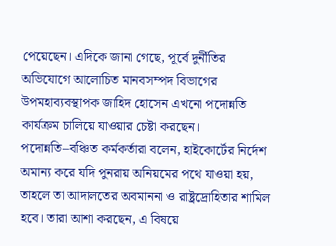পেয়েছেন। এদিকে জানা গেছে, পূর্বে দুর্নীতির অভিযোগে আলোচিত মানবসম্পদ বিভাগের উপমহাব্যবস্থাপক জাহিদ হোসেন এখনো পদোন্নতি কার্যক্রম চালিয়ে যাওয়ার চেষ্টা করছেন। পদোন্নতি–বঞ্চিত কর্মকর্তারা বলেন, হাইকোর্টের নির্দেশ অমান্য করে যদি পুনরায় অনিয়মের পথে যাওয়া হয়, তাহলে তা আদালতের অবমাননা ও রাষ্ট্রদ্রোহিতার শামিল হবে। তারা আশা করছেন, এ বিষয়ে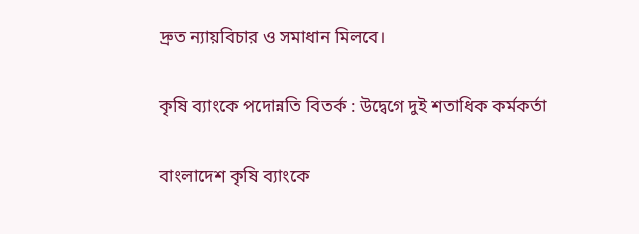দ্রুত ন্যায়বিচার ও সমাধান মিলবে।

কৃষি ব্যাংকে পদোন্নতি বিতর্ক : উদ্বেগে দুই শতাধিক কর্মকর্তা

বাংলাদেশ কৃষি ব্যাংকে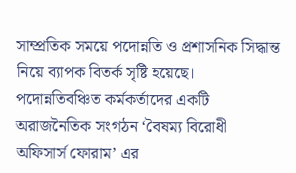সাম্প্রতিক সময়ে পদোন্নতি ও প্রশাসনিক সিদ্ধান্ত নিয়ে ব্যাপক বিতর্ক সৃষ্টি হয়েছে। পদোন্নতিবঞ্চিত কর্মকর্তাদের একটি অরাজনৈতিক সংগঠন ‘বৈষম্য বিরোধী অফিসার্স ফোরাম’ এর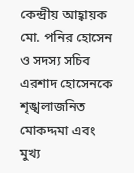কেন্দ্রীয় আহ্বায়ক মো. পনির হোসেন ও সদস্য সচিব এরশাদ হোসেনকে শৃঙ্খলাজনিত মোকদ্দমা এবং মুখ্য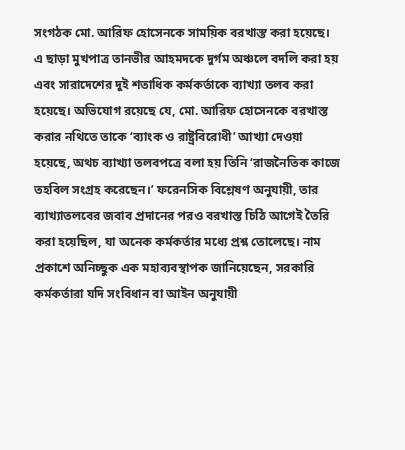সংগঠক মো. আরিফ হোসেনকে সাময়িক বরখাস্ত করা হয়েছে। এ ছাড়া মুখপাত্র তানভীর আহমদকে দুর্গম অঞ্চলে বদলি করা হয় এবং সারাদেশের দুই শতাধিক কর্মকর্তাকে ব্যাখ্যা তলব করা হয়েছে। অভিযোগ রয়েছে যে, মো. আরিফ হোসেনকে বরখাস্ত করার নথিতে তাকে ‘ব্যাংক ও রাষ্ট্রবিরোধী’ আখ্যা দেওয়া হয়েছে, অথচ ব্যাখ্যা তলবপত্রে বলা হয় তিনি ‘রাজনৈতিক কাজে তহবিল সংগ্রহ করেছেন।’ ফরেনসিক বিশ্লেষণ অনুযায়ী, তার ব্যাখ্যাতলবের জবাব প্রদানের পরও বরখাস্ত চিঠি আগেই তৈরি করা হয়েছিল, যা অনেক কর্মকর্তার মধ্যে প্রশ্ন তোলেছে। নাম প্রকাশে অনিচ্ছুক এক মহাব্যবস্থাপক জানিয়েছেন, সরকারি কর্মকর্তারা যদি সংবিধান বা আইন অনুযায়ী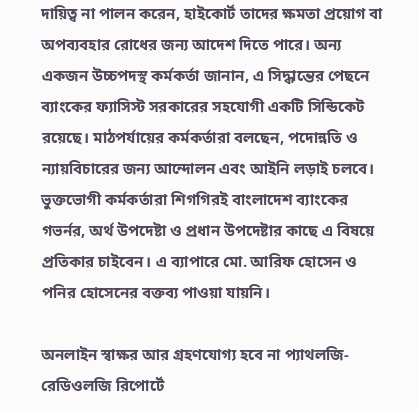দায়িত্ব না পালন করেন, হাইকোর্ট তাদের ক্ষমতা প্রয়োগ বা অপব্যবহার রোধের জন্য আদেশ দিতে পারে। অন্য একজন উচ্চপদস্থ কর্মকর্তা জানান, এ সিদ্ধান্তের পেছনে ব্যাংকের ফ্যাসিস্ট সরকারের সহযোগী একটি সিন্ডিকেট রয়েছে। মাঠপর্যায়ের কর্মকর্তারা বলছেন, পদোন্নতি ও ন্যায়বিচারের জন্য আন্দোলন এবং আইনি লড়াই চলবে। ভুক্তভোগী কর্মকর্তারা শিগগিরই বাংলাদেশ ব্যাংকের গভর্নর, অর্থ উপদেষ্টা ও প্রধান উপদেষ্টার কাছে এ বিষয়ে প্রতিকার চাইবেন। এ ব্যাপারে মো. আরিফ হোসেন ও পনির হোসেনের বক্তব্য পাওয়া যায়নি।

অনলাইন স্বাক্ষর আর গ্রহণযোগ্য হবে না প্যাথলজি-রেডিওলজি রিপোর্টে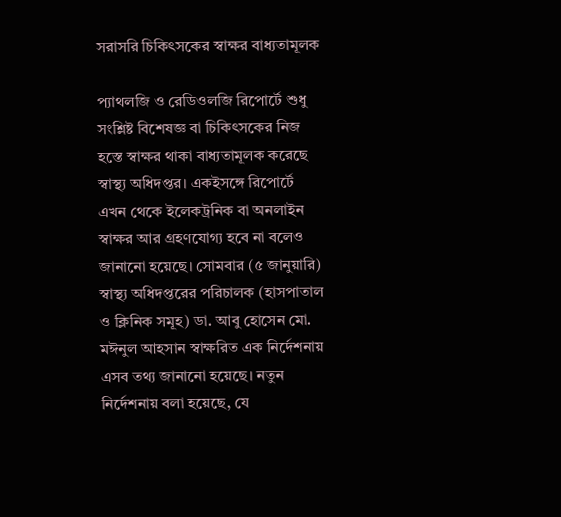সরাসরি চিকিৎসকের স্বাক্ষর বাধ্যতামূলক

প্যাথলজি ও রেডিওলজি রিপোর্টে শুধু সংশ্লিষ্ট বিশেষজ্ঞ বা চিকিৎসকের নিজ হস্তে স্বাক্ষর থাকা বাধ্যতামূলক করেছে স্বাস্থ্য অধিদপ্তর। একইসঙ্গে রিপোর্টে এখন থেকে ইলেকট্রনিক বা অনলাইন স্বাক্ষর আর গ্রহণযোগ্য হবে না বলেও জানানো হয়েছে। সোমবার (৫ জানুয়ারি) স্বাস্থ্য অধিদপ্তরের পরিচালক (হাসপাতাল ও ক্লিনিক সমূহ) ডা. আবু হোসেন মো. মঈনুল আহসান স্বাক্ষরিত এক নির্দেশনায় এসব তথ্য জানানো হয়েছে। নতুন নির্দেশনায় বলা হয়েছে, যে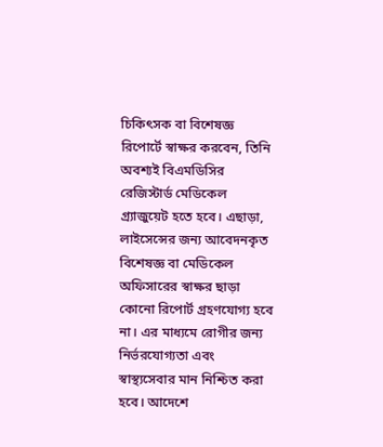চিকিৎসক বা বিশেষজ্ঞ রিপোর্টে স্বাক্ষর করবেন, তিনি অবশ্যই বিএমডিসির রেজিস্টার্ড মেডিকেল গ্র্যাজুয়েট হতে হবে। এছাড়া, লাইসেন্সের জন্য আবেদনকৃত বিশেষজ্ঞ বা মেডিকেল অফিসারের স্বাক্ষর ছাড়া কোনো রিপোর্ট গ্রহণযোগ্য হবে না। এর মাধ্যমে রোগীর জন্য নির্ভরযোগ্যতা এবং স্বাস্থ্যসেবার মান নিশ্চিত করা হবে। আদেশে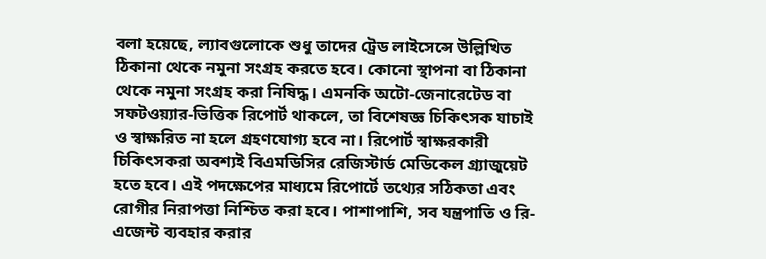বলা হয়েছে, ল্যাবগুলোকে শুধু তাদের ট্রেড লাইসেন্সে উল্লিখিত ঠিকানা থেকে নমুনা সংগ্রহ করতে হবে। কোনো স্থাপনা বা ঠিকানা থেকে নমুনা সংগ্রহ করা নিষিদ্ধ। এমনকি অটো-জেনারেটেড বা সফটওয়্যার-ভিত্তিক রিপোর্ট থাকলে, তা বিশেষজ্ঞ চিকিৎসক যাচাই ও স্বাক্ষরিত না হলে গ্রহণযোগ্য হবে না। রিপোর্ট স্বাক্ষরকারী চিকিৎসকরা অবশ্যই বিএমডিসির রেজিস্টার্ড মেডিকেল গ্র্যাজুয়েট হতে হবে। এই পদক্ষেপের মাধ্যমে রিপোর্টে তথ্যের সঠিকতা এবং রোগীর নিরাপত্তা নিশ্চিত করা হবে। পাশাপাশি, সব যন্ত্রপাতি ও রি-এজেন্ট ব্যবহার করার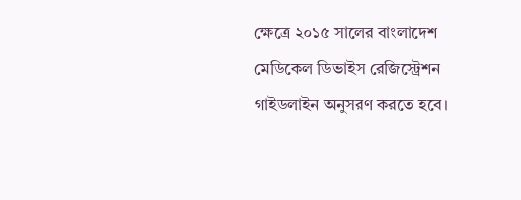ক্ষেত্রে ২০১৫ সালের বাংলাদেশ মেডিকেল ডিভাইস রেজিস্ট্রেশন গাইডলাইন অনুসরণ করতে হবে।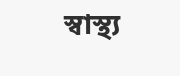স্বাস্থ্য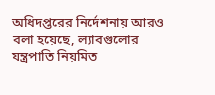অধিদপ্তরের নির্দেশনায় আরও বলা হয়েছে, ল্যাবগুলোর যন্ত্রপাতি নিয়মিত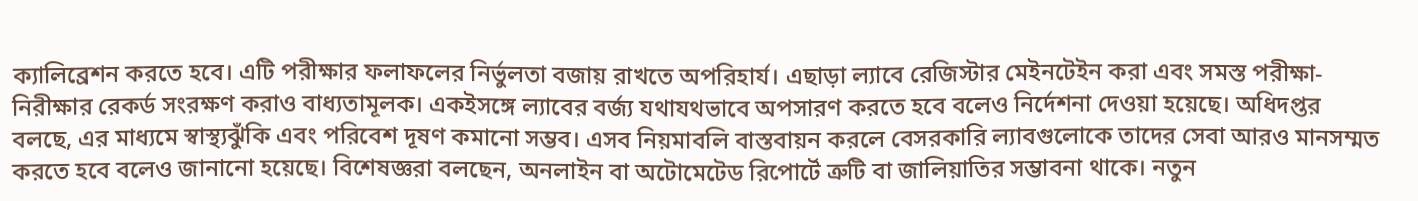ক্যালিব্রেশন করতে হবে। এটি পরীক্ষার ফলাফলের নির্ভুলতা বজায় রাখতে অপরিহার্য। এছাড়া ল্যাবে রেজিস্টার মেইনটেইন করা এবং সমস্ত পরীক্ষা-নিরীক্ষার রেকর্ড সংরক্ষণ করাও বাধ্যতামূলক। একইসঙ্গে ল্যাবের বর্জ্য যথাযথভাবে অপসারণ করতে হবে বলেও নির্দেশনা দেওয়া হয়েছে। অধিদপ্তর বলছে, এর মাধ্যমে স্বাস্থ্যঝুঁকি এবং পরিবেশ দূষণ কমানো সম্ভব। এসব নিয়মাবলি বাস্তবায়ন করলে বেসরকারি ল্যাবগুলোকে তাদের সেবা আরও মানসম্মত করতে হবে বলেও জানানো হয়েছে। বিশেষজ্ঞরা বলছেন, অনলাইন বা অটোমেটেড রিপোর্টে ত্রুটি বা জালিয়াতির সম্ভাবনা থাকে। নতুন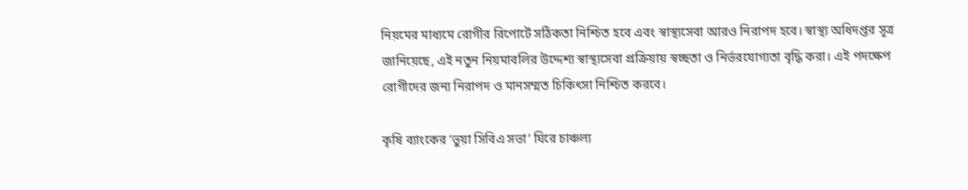নিয়মের মাধ্যমে রোগীর রিপোর্টে সঠিকতা নিশ্চিত হবে এবং স্বাস্থ্যসেবা আরও নিরাপদ হবে। স্বাস্থ্য অধিদপ্তর সূত্র জানিয়েছে, এই নতুন নিয়মাবলির উদ্দেশ্য স্বাস্থ্যসেবা প্রক্রিয়ায় স্বচ্ছতা ও নির্ভরযোগ্যতা বৃদ্ধি করা। এই পদক্ষেপ রোগীদের জন্য নিরাপদ ও মানসম্মত চিকিৎসা নিশ্চিত করবে।

কৃষি ব্যাংকের ‘ভুয়া সিবিএ সভা’ ঘিরে চাঞ্চল্য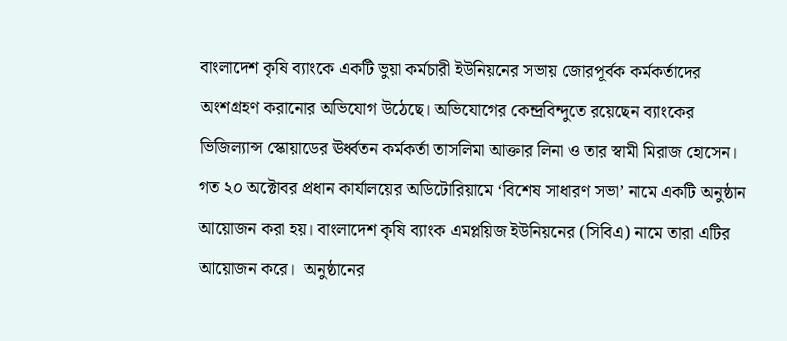বাংলাদেশ কৃষি ব্যাংকে একটি ভুয়া কর্মচারী ইউনিয়নের সভায় জোরপূর্বক কর্মকর্তাদের অংশগ্রহণ করানোর অভিযোগ উঠেছে। অভিযোগের কেন্দ্রবিন্দুতে রয়েছেন ব্যাংকের ভিজিল্যান্স স্কোয়াডের ঊর্ধ্বতন কর্মকর্তা তাসলিমা আক্তার লিনা ও তার স্বামী মিরাজ হোসেন। গত ২০ অক্টোবর প্রধান কার্যালয়ের অডিটোরিয়ামে ‘বিশেষ সাধারণ সভা’ নামে একটি অনুষ্ঠান আয়োজন করা হয়। বাংলাদেশ কৃষি ব্যাংক এমপ্লয়িজ ইউনিয়নের (সিবিএ) নামে তারা এটির আয়োজন করে।  অনুষ্ঠানের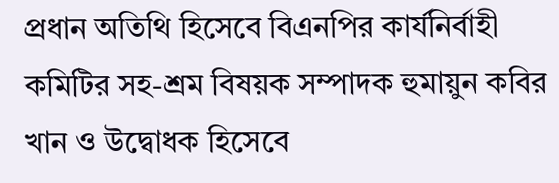প্রধান অতিথি হিসেবে বিএনপির কার্যনির্বাহী কমিটির সহ-শ্রম বিষয়ক সম্পাদক হুমায়ুন কবির খান ও উদ্বোধক হিসেবে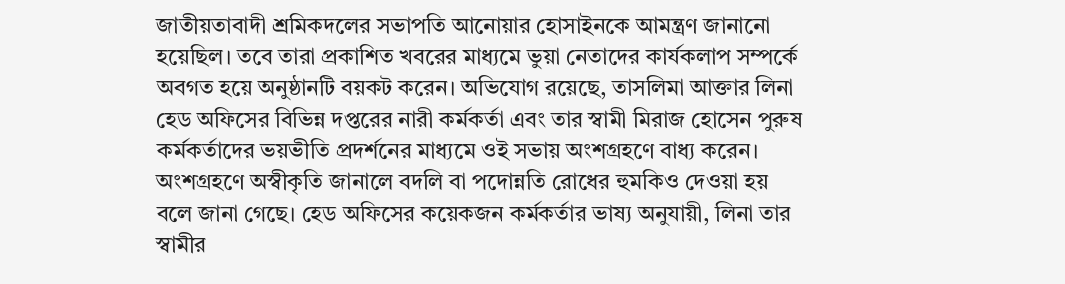জাতীয়তাবাদী শ্রমিকদলের সভাপতি আনোয়ার হোসাইনকে আমন্ত্রণ জানানো হয়েছিল। তবে তারা প্রকাশিত খবরের মাধ্যমে ভুয়া নেতাদের কার্যকলাপ সম্পর্কে অবগত হয়ে অনুষ্ঠানটি বয়কট করেন। অভিযোগ রয়েছে, তাসলিমা আক্তার লিনা হেড অফিসের বিভিন্ন দপ্তরের নারী কর্মকর্তা এবং তার স্বামী মিরাজ হোসেন পুরুষ কর্মকর্তাদের ভয়ভীতি প্রদর্শনের মাধ্যমে ওই সভায় অংশগ্রহণে বাধ্য করেন। অংশগ্রহণে অস্বীকৃতি জানালে বদলি বা পদোন্নতি রোধের হুমকিও দেওয়া হয় বলে জানা গেছে। হেড অফিসের কয়েকজন কর্মকর্তার ভাষ্য অনুযায়ী, লিনা তার স্বামীর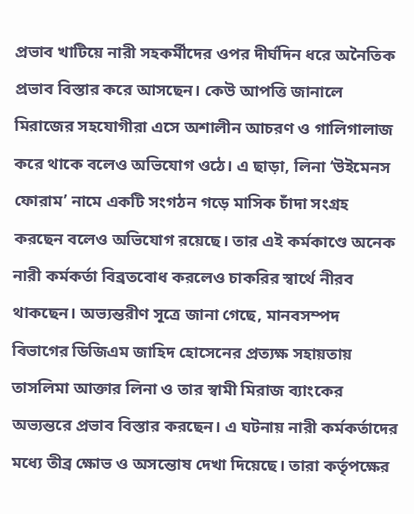প্রভাব খাটিয়ে নারী সহকর্মীদের ওপর দীর্ঘদিন ধরে অনৈতিক প্রভাব বিস্তার করে আসছেন। কেউ আপত্তি জানালে মিরাজের সহযোগীরা এসে অশালীন আচরণ ও গালিগালাজ করে থাকে বলেও অভিযোগ ওঠে। এ ছাড়া, লিনা ‘উইমেনস ফোরাম’ নামে একটি সংগঠন গড়ে মাসিক চাঁদা সংগ্রহ করছেন বলেও অভিযোগ রয়েছে। তার এই কর্মকাণ্ডে অনেক নারী কর্মকর্তা বিব্রতবোধ করলেও চাকরির স্বার্থে নীরব থাকছেন। অভ্যন্তরীণ সূত্রে জানা গেছে, মানবসম্পদ বিভাগের ডিজিএম জাহিদ হোসেনের প্রত্যক্ষ সহায়তায় তাসলিমা আক্তার লিনা ও তার স্বামী মিরাজ ব্যাংকের অভ্যন্তরে প্রভাব বিস্তার করছেন। এ ঘটনায় নারী কর্মকর্তাদের মধ্যে তীব্র ক্ষোভ ও অসন্তোষ দেখা দিয়েছে। তারা কর্তৃপক্ষের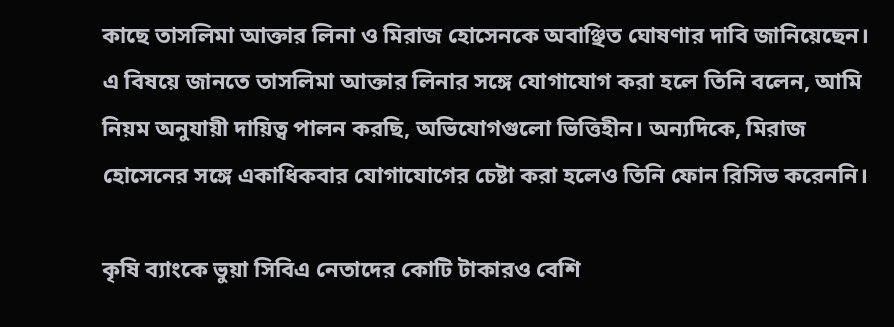কাছে তাসলিমা আক্তার লিনা ও মিরাজ হোসেনকে অবাঞ্ছিত ঘোষণার দাবি জানিয়েছেন। এ বিষয়ে জানতে তাসলিমা আক্তার লিনার সঙ্গে যোগাযোগ করা হলে তিনি বলেন, আমি নিয়ম অনুযায়ী দায়িত্ব পালন করছি, অভিযোগগুলো ভিত্তিহীন। অন্যদিকে, মিরাজ হোসেনের সঙ্গে একাধিকবার যোগাযোগের চেষ্টা করা হলেও তিনি ফোন রিসিভ করেননি।

কৃষি ব্যাংকে ভুয়া সিবিএ নেতাদের কোটি টাকারও বেশি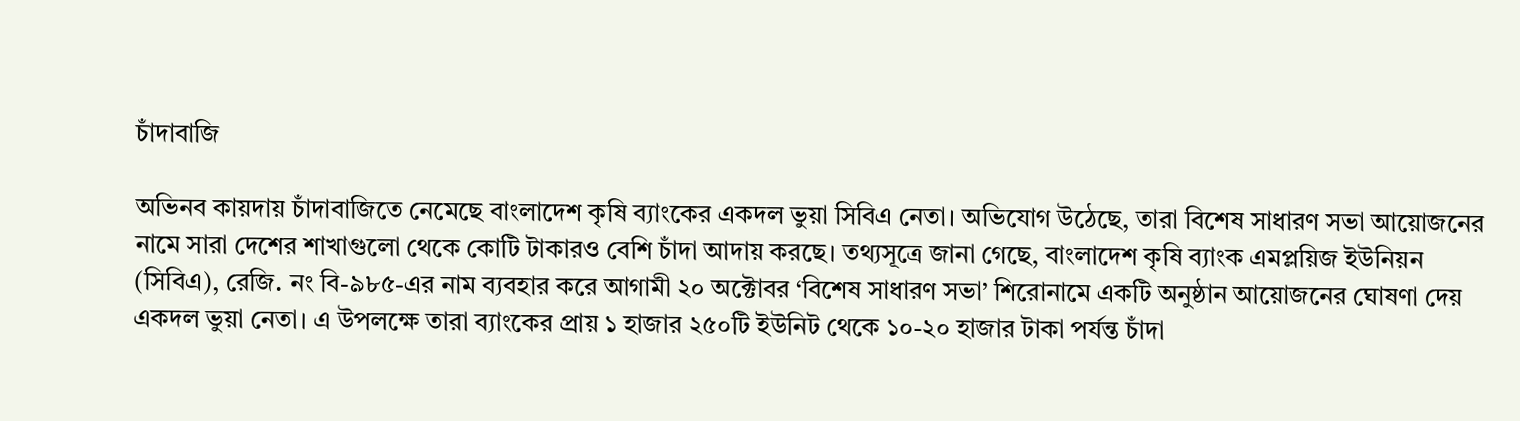চাঁদাবাজি

অভিনব কায়দায় চাঁদাবাজিতে নেমেছে বাংলাদেশ কৃষি ব্যাংকের একদল ভুয়া সিবিএ নেতা। অভিযোগ উঠেছে, তারা বিশেষ সাধারণ সভা আয়োজনের নামে সারা দেশের শাখাগুলো থেকে কোটি টাকারও বেশি চাঁদা আদায় করছে। তথ্যসূত্রে জানা গেছে, বাংলাদেশ কৃষি ব্যাংক এমপ্লয়িজ ইউনিয়ন (সিবিএ), রেজি. নং বি-৯৮৫-এর নাম ব্যবহার করে আগামী ২০ অক্টোবর ‘বিশেষ সাধারণ সভা’ শিরোনামে একটি অনুষ্ঠান আয়োজনের ঘোষণা দেয় একদল ভুয়া নেতা। এ উপলক্ষে তারা ব্যাংকের প্রায় ১ হাজার ২৫০টি ইউনিট থেকে ১০-২০ হাজার টাকা পর্যন্ত চাঁদা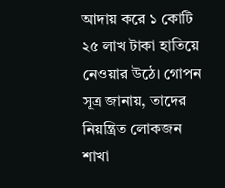আদায় করে ১ কোটি ২৫ লাখ টাকা হাতিয়ে নেওয়ার উঠে। গোপন সূত্র জানায়, তাদের নিয়ন্ত্রিত লোকজন শাখা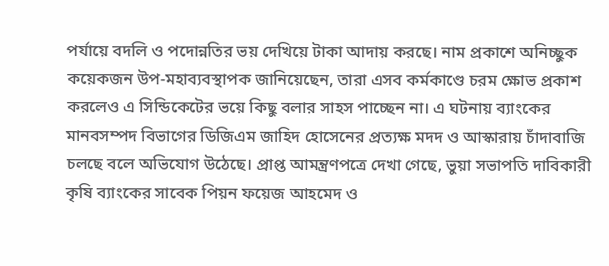পর্যায়ে বদলি ও পদোন্নতির ভয় দেখিয়ে টাকা আদায় করছে। নাম প্রকাশে অনিচ্ছুক কয়েকজন উপ-মহাব্যবস্থাপক জানিয়েছেন, তারা এসব কর্মকাণ্ডে চরম ক্ষোভ প্রকাশ করলেও এ সিন্ডিকেটের ভয়ে কিছু বলার সাহস পাচ্ছেন না। এ ঘটনায় ব্যাংকের মানবসম্পদ বিভাগের ডিজিএম জাহিদ হোসেনের প্রত্যক্ষ মদদ ও আস্কারায় চাঁদাবাজি চলছে বলে অভিযোগ উঠেছে। প্রাপ্ত আমন্ত্রণপত্রে দেখা গেছে, ভুয়া সভাপতি দাবিকারী কৃষি ব্যাংকের সাবেক পিয়ন ফয়েজ আহমেদ ও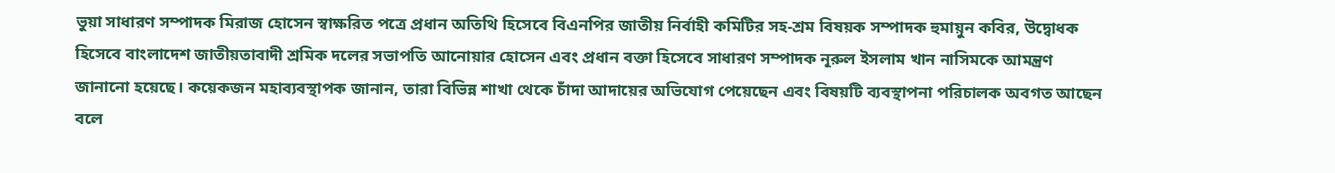ভুয়া সাধারণ সম্পাদক মিরাজ হোসেন স্বাক্ষরিত পত্রে প্রধান অতিথি হিসেবে বিএনপির জাতীয় নির্বাহী কমিটির সহ-শ্রম বিষয়ক সম্পাদক হুমায়ুন কবির, উদ্বোধক হিসেবে বাংলাদেশ জাতীয়তাবাদী শ্রমিক দলের সভাপতি আনোয়ার হোসেন এবং প্রধান বক্তা হিসেবে সাধারণ সম্পাদক নূরুল ইসলাম খান নাসিমকে আমন্ত্রণ জানানো হয়েছে। কয়েকজন মহাব্যবস্থাপক জানান, তারা বিভিন্ন শাখা থেকে চাঁদা আদায়ের অভিযোগ পেয়েছেন এবং বিষয়টি ব্যবস্থাপনা পরিচালক অবগত আছেন বলে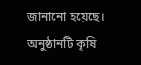জানানো হয়েছে। অনুষ্ঠানটি কৃষি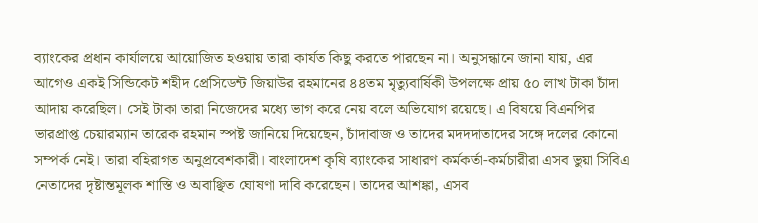ব্যাংকের প্রধান কার্যালয়ে আয়োজিত হওয়ায় তারা কার্যত কিছু করতে পারছেন না। অনুসন্ধানে জানা যায়, এর আগেও একই সিন্ডিকেট শহীদ প্রেসিডেন্ট জিয়াউর রহমানের ৪৪তম মৃত্যুবার্ষিকী উপলক্ষে প্রায় ৫০ লাখ টাকা চাঁদা আদায় করেছিল। সেই টাকা তারা নিজেদের মধ্যে ভাগ করে নেয় বলে অভিযোগ রয়েছে। এ বিষয়ে বিএনপির ভারপ্রাপ্ত চেয়ারম্যান তারেক রহমান স্পষ্ট জানিয়ে দিয়েছেন, চাঁদাবাজ ও তাদের মদদদাতাদের সঙ্গে দলের কোনো সম্পর্ক নেই। তারা বহিরাগত অনুপ্রবেশকারী। বাংলাদেশ কৃষি ব্যাংকের সাধারণ কর্মকর্তা-কর্মচারীরা এসব ভুয়া সিবিএ নেতাদের দৃষ্টান্তমূলক শাস্তি ও অবাঞ্ছিত ঘোষণা দাবি করেছেন। তাদের আশঙ্কা, এসব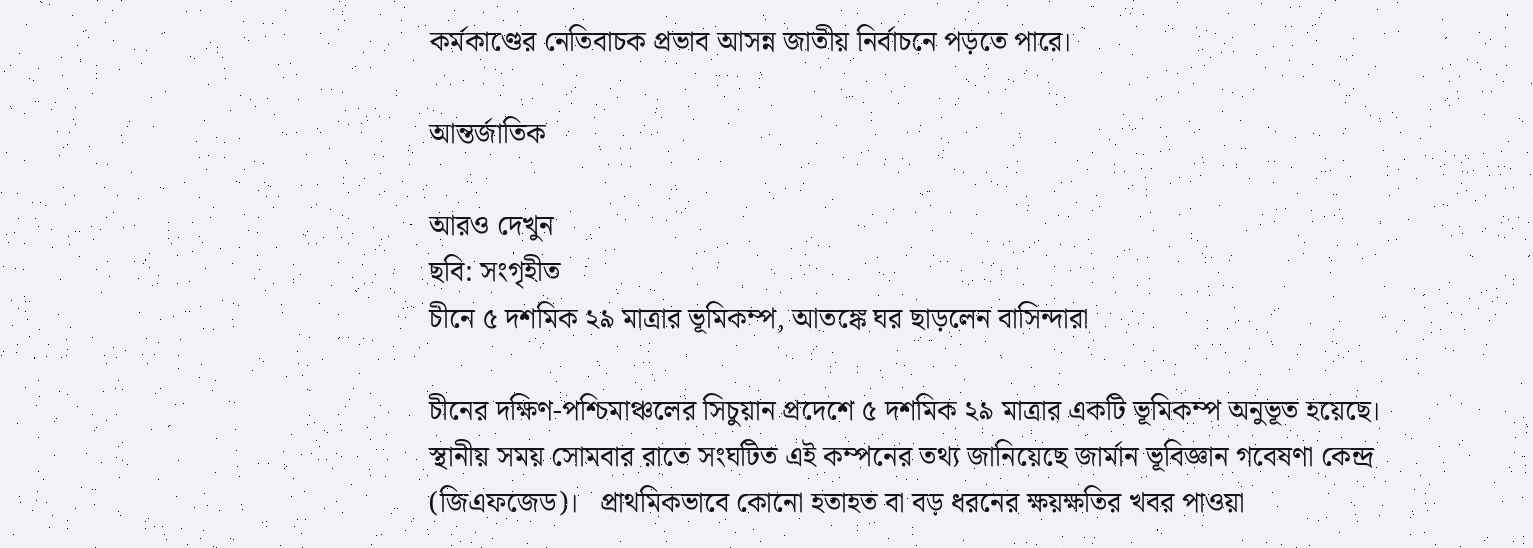কর্মকাণ্ডের নেতিবাচক প্রভাব আসন্ন জাতীয় নির্বাচনে পড়তে পারে।

আন্তর্জাতিক

আরও দেখুন
ছবি: সংগৃহীত
চীনে ৫ দশমিক ২৯ মাত্রার ভূমিকম্প, আতঙ্কে ঘর ছাড়লেন বাসিন্দারা

চীনের দক্ষিণ-পশ্চিমাঞ্চলের সিচুয়ান প্রদেশে ৫ দশমিক ২৯ মাত্রার একটি ভূমিকম্প অনুভূত হয়েছে। স্থানীয় সময় সোমবার রাতে সংঘটিত এই কম্পনের তথ্য জানিয়েছে জার্মান ভূবিজ্ঞান গবেষণা কেন্দ্র (জিএফজেড)।   প্রাথমিকভাবে কোনো হতাহত বা বড় ধরনের ক্ষয়ক্ষতির খবর পাওয়া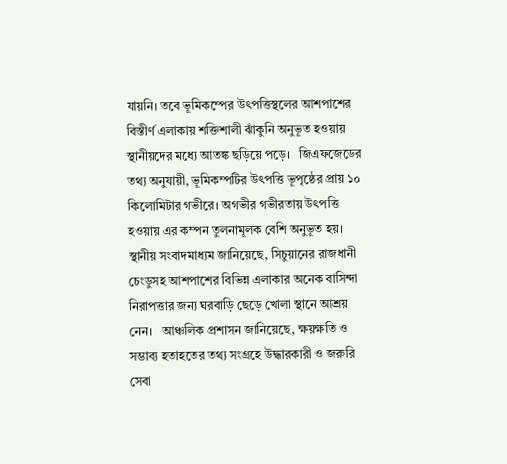যায়নি। তবে ভূমিকম্পের উৎপত্তিস্থলের আশপাশের বিস্তীর্ণ এলাকায় শক্তিশালী ঝাঁকুনি অনুভূত হওয়ায় স্থানীয়দের মধ্যে আতঙ্ক ছড়িয়ে পড়ে।   জিএফজেডের তথ্য অনুযায়ী, ভূমিকম্পটির উৎপত্তি ভূপৃষ্ঠের প্রায় ১০ কিলোমিটার গভীরে। অগভীর গভীরতায় উৎপত্তি হওয়ায় এর কম্পন তুলনামূলক বেশি অনুভূত হয়।   স্থানীয় সংবাদমাধ্যম জানিয়েছে, সিচুয়ানের রাজধানী চেংডুসহ আশপাশের বিভিন্ন এলাকার অনেক বাসিন্দা নিরাপত্তার জন্য ঘরবাড়ি ছেড়ে খোলা স্থানে আশ্রয় নেন।   আঞ্চলিক প্রশাসন জানিয়েছে, ক্ষয়ক্ষতি ও সম্ভাব্য হতাহতের তথ্য সংগ্রহে উদ্ধারকারী ও জরুরি সেবা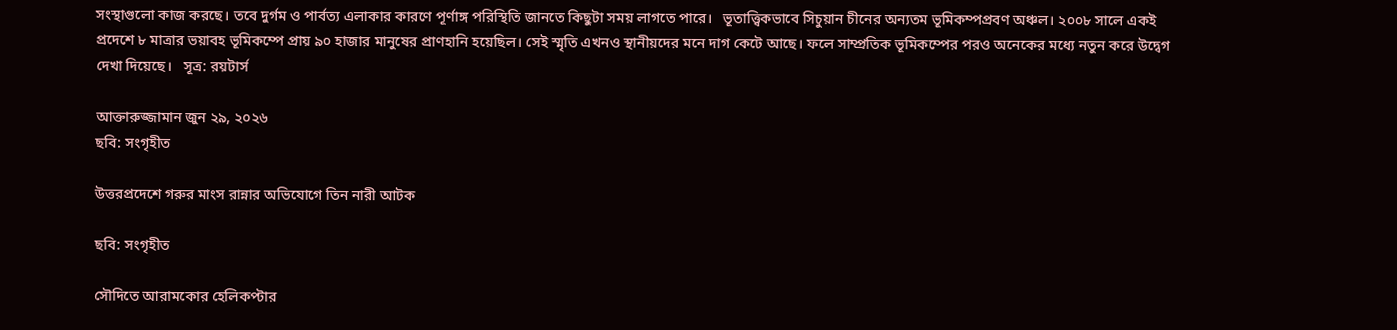সংস্থাগুলো কাজ করছে। তবে দুর্গম ও পার্বত্য এলাকার কারণে পূর্ণাঙ্গ পরিস্থিতি জানতে কিছুটা সময় লাগতে পারে।   ভূতাত্ত্বিকভাবে সিচুয়ান চীনের অন্যতম ভূমিকম্পপ্রবণ অঞ্চল। ২০০৮ সালে একই প্রদেশে ৮ মাত্রার ভয়াবহ ভূমিকম্পে প্রায় ৯০ হাজার মানুষের প্রাণহানি হয়েছিল। সেই স্মৃতি এখনও স্থানীয়দের মনে দাগ কেটে আছে। ফলে সাম্প্রতিক ভূমিকম্পের পরও অনেকের মধ্যে নতুন করে উদ্বেগ দেখা দিয়েছে।   সূত্র: রয়টার্স

আক্তারুজ্জামান জুন ২৯, ২০২৬
ছবি: সংগৃহীত

উত্তরপ্রদেশে গরুর মাংস রান্নার অভিযোগে তিন নারী আটক

ছবি: সংগৃহীত

সৌদিতে আরামকোর হেলিকপ্টার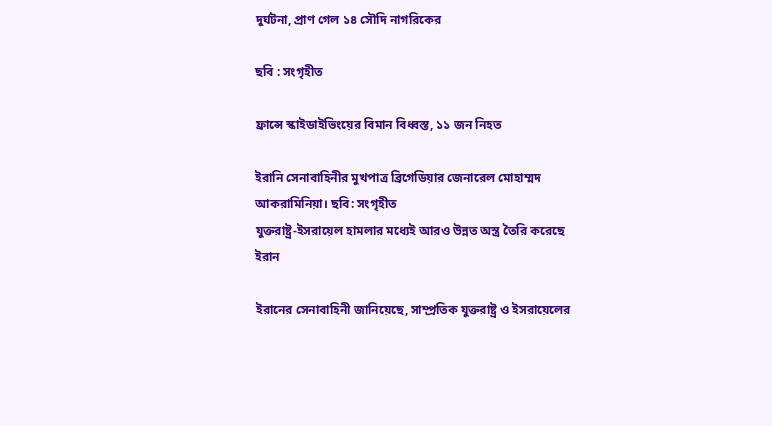দুর্ঘটনা, প্রাণ গেল ১৪ সৌদি নাগরিকের

ছবি : সংগৃহীত

ফ্রান্সে স্কাইডাইভিংয়ের বিমান বিধ্বস্ত, ১১ জন নিহত

ইরানি সেনাবাহিনীর মুখপাত্র ব্রিগেডিয়ার জেনারেল মোহাম্মদ আকরামিনিয়া। ছবি: সংগৃহীত
যুক্তরাষ্ট্র-ইসরায়েল হামলার মধ্যেই আরও উন্নত অস্ত্র তৈরি করেছে ইরান

ইরানের সেনাবাহিনী জানিয়েছে, সাম্প্রতিক যুক্তরাষ্ট্র ও ইসরায়েলের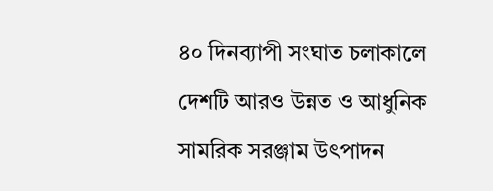৪০ দিনব্যাপী সংঘাত চলাকালে দেশটি আরও উন্নত ও আধুনিক সামরিক সরঞ্জাম উৎপাদন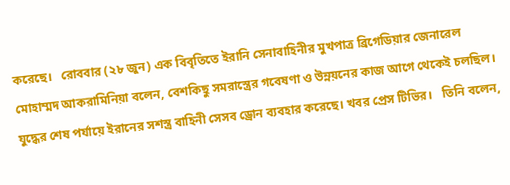করেছে।   রোববার (২৮ জুন) এক বিবৃতিতে ইরানি সেনাবাহিনীর মুখপাত্র ব্রিগেডিয়ার জেনারেল মোহাম্মদ আকরামিনিয়া বলেন, বেশকিছু সমরাস্ত্রের গবেষণা ও উন্নয়নের কাজ আগে থেকেই চলছিল। যুদ্ধের শেষ পর্যায়ে ইরানের সশস্ত্র বাহিনী সেসব ড্রোন ব্যবহার করেছে। খবর প্রেস টিভির।   তিনি বলেন,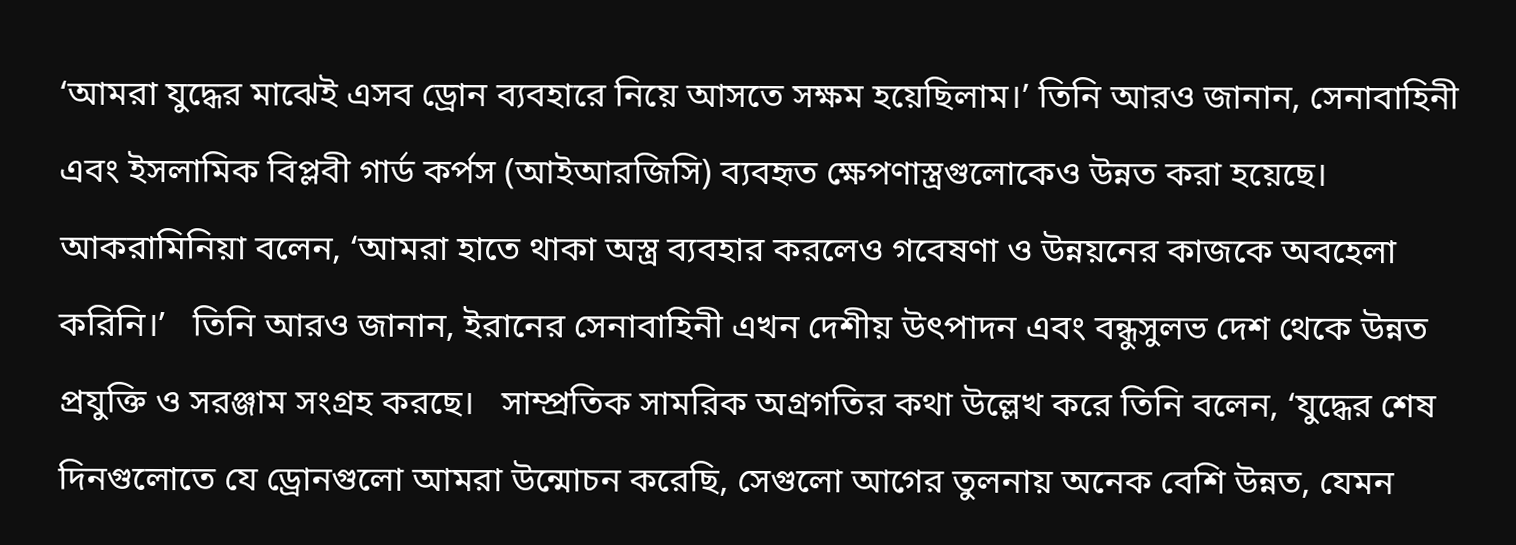‘আমরা যুদ্ধের মাঝেই এসব ড্রোন ব্যবহারে নিয়ে আসতে সক্ষম হয়েছিলাম।’ তিনি আরও জানান, সেনাবাহিনী এবং ইসলামিক বিপ্লবী গার্ড কর্পস (আইআরজিসি) ব্যবহৃত ক্ষেপণাস্ত্রগুলোকেও উন্নত করা হয়েছে।   আকরামিনিয়া বলেন, ‘আমরা হাতে থাকা অস্ত্র ব্যবহার করলেও গবেষণা ও উন্নয়নের কাজকে অবহেলা করিনি।’   তিনি আরও জানান, ইরানের সেনাবাহিনী এখন দেশীয় উৎপাদন এবং বন্ধুসুলভ দেশ থেকে উন্নত প্রযুক্তি ও সরঞ্জাম সংগ্রহ করছে।   সাম্প্রতিক সামরিক অগ্রগতির কথা উল্লেখ করে তিনি বলেন, ‘যুদ্ধের শেষ দিনগুলোতে যে ড্রোনগুলো আমরা উন্মোচন করেছি, সেগুলো আগের তুলনায় অনেক বেশি উন্নত, যেমন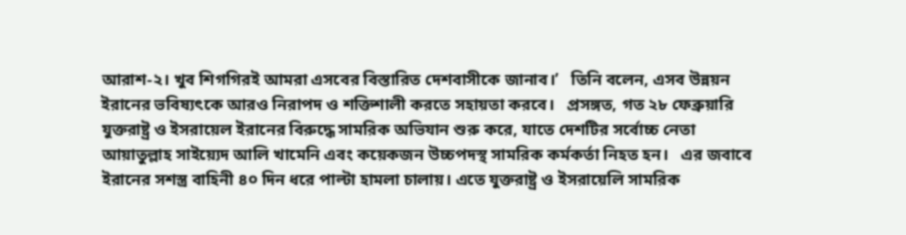আরাশ-২। খুব শিগগিরই আমরা এসবের বিস্তারিত দেশবাসীকে জানাব।’   তিনি বলেন, এসব উন্নয়ন ইরানের ভবিষ্যৎকে আরও নিরাপদ ও শক্তিশালী করতে সহায়তা করবে।   প্রসঙ্গত, গত ২৮ ফেব্রুয়ারি যুক্তরাষ্ট্র ও ইসরায়েল ইরানের বিরুদ্ধে সামরিক অভিযান শুরু করে, যাতে দেশটির সর্বোচ্চ নেতা আয়াতুল্লাহ সাইয়্যেদ আলি খামেনি এবং কয়েকজন উচ্চপদস্থ সামরিক কর্মকর্তা নিহত হন।   এর জবাবে ইরানের সশস্ত্র বাহিনী ৪০ দিন ধরে পাল্টা হামলা চালায়। এতে যুক্তরাষ্ট্র ও ইসরায়েলি সামরিক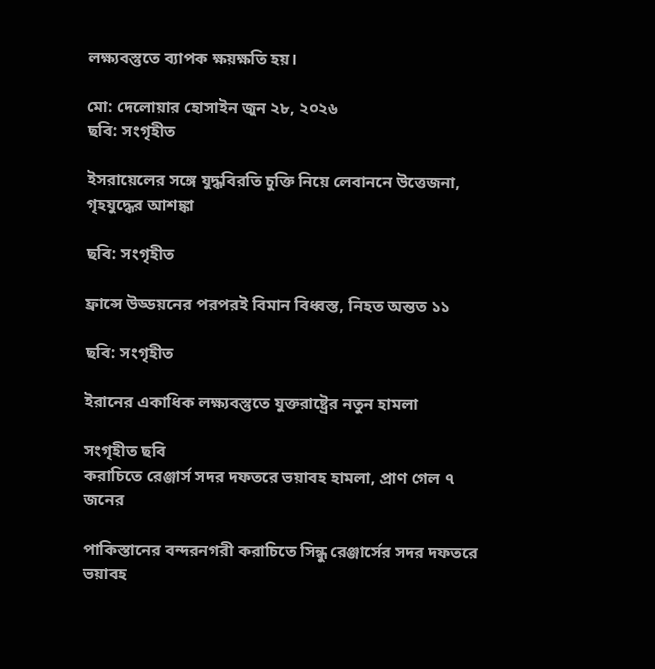লক্ষ্যবস্তুতে ব্যাপক ক্ষয়ক্ষতি হয়।

মো: দেলোয়ার হোসাইন জুন ২৮, ২০২৬
ছবি: সংগৃহীত

ইসরায়েলের সঙ্গে যুদ্ধবিরতি চুক্তি নিয়ে লেবাননে উত্তেজনা, গৃহযুদ্ধের আশঙ্কা

ছবি: সংগৃহীত

ফ্রান্সে উড্ডয়নের পরপরই বিমান বিধ্বস্ত, নিহত অন্তত ১১

ছবি: সংগৃহীত

ইরানের একাধিক লক্ষ্যবস্তুতে যুক্তরাষ্ট্রের নতুন হামলা

সংগৃহীত ছবি
করাচিতে রেঞ্জার্স সদর দফতরে ভয়াবহ হামলা, প্রাণ গেল ৭ জনের

পাকিস্তানের বন্দরনগরী করাচিতে সিন্ধু রেঞ্জার্সের সদর দফতরে ভয়াবহ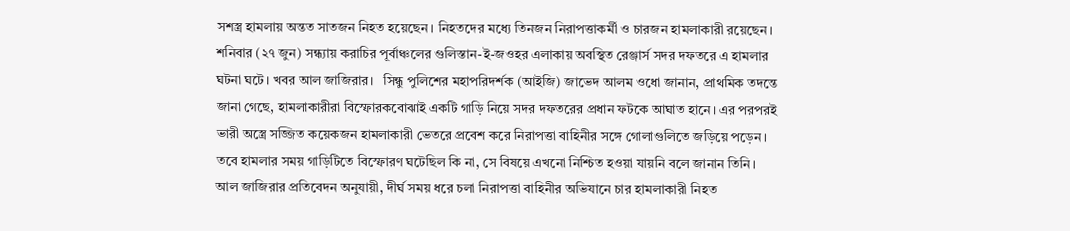সশস্ত্র হামলায় অন্তত সাতজন নিহত হয়েছেন। নিহতদের মধ্যে তিনজন নিরাপত্তাকর্মী ও চারজন হামলাকারী রয়েছেন।   শনিবার (২৭ জুন) সন্ধ্যায় করাচির পূর্বাঞ্চলের গুলিস্তান-ই-জওহর এলাকায় অবস্থিত রেঞ্জার্স সদর দফতরে এ হামলার ঘটনা ঘটে। খবর আল জাজিরার।   সিন্ধু পুলিশের মহাপরিদর্শক (আইজি) জাভেদ আলম ওধো জানান, প্রাথমিক তদন্তে জানা গেছে, হামলাকারীরা বিস্ফোরকবোঝাই একটি গাড়ি নিয়ে সদর দফতরের প্রধান ফটকে আঘাত হানে। এর পরপরই ভারী অস্ত্রে সজ্জিত কয়েকজন হামলাকারী ভেতরে প্রবেশ করে নিরাপত্তা বাহিনীর সঙ্গে গোলাগুলিতে জড়িয়ে পড়েন। তবে হামলার সময় গাড়িটিতে বিস্ফোরণ ঘটেছিল কি না, সে বিষয়ে এখনো নিশ্চিত হওয়া যায়নি বলে জানান তিনি।   আল জাজিরার প্রতিবেদন অনুযায়ী, দীর্ঘ সময় ধরে চলা নিরাপত্তা বাহিনীর অভিযানে চার হামলাকারী নিহত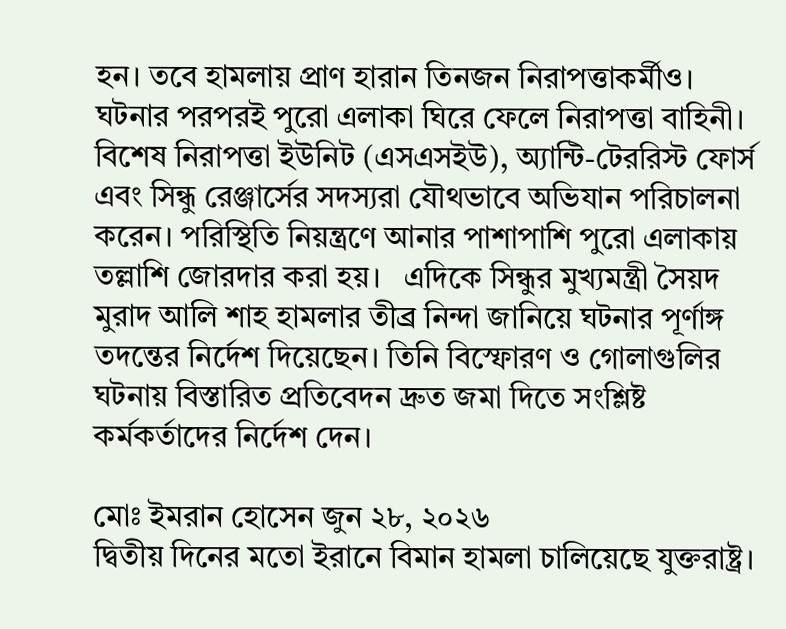হন। তবে হামলায় প্রাণ হারান তিনজন নিরাপত্তাকর্মীও। ঘটনার পরপরই পুরো এলাকা ঘিরে ফেলে নিরাপত্তা বাহিনী। বিশেষ নিরাপত্তা ইউনিট (এসএসইউ), অ্যান্টি-টেররিস্ট ফোর্স এবং সিন্ধু রেঞ্জার্সের সদস্যরা যৌথভাবে অভিযান পরিচালনা করেন। পরিস্থিতি নিয়ন্ত্রণে আনার পাশাপাশি পুরো এলাকায় তল্লাশি জোরদার করা হয়।   এদিকে সিন্ধুর মুখ্যমন্ত্রী সৈয়দ মুরাদ আলি শাহ হামলার তীব্র নিন্দা জানিয়ে ঘটনার পূর্ণাঙ্গ তদন্তের নির্দেশ দিয়েছেন। তিনি বিস্ফোরণ ও গোলাগুলির ঘটনায় বিস্তারিত প্রতিবেদন দ্রুত জমা দিতে সংশ্লিষ্ট কর্মকর্তাদের নির্দেশ দেন।

মোঃ ইমরান হোসেন জুন ২৮, ২০২৬
দ্বিতীয় দিনের মতো ইরানে বিমান হামলা চালিয়েছে যুক্তরাষ্ট্র।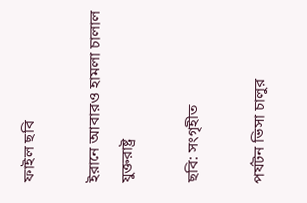ফাইল ছবি

ইরানে আবারও হামলা চালাল যুক্তরাষ্ট্র

ছবি: সংগৃহীত

পর্যটন ভিসা চালুর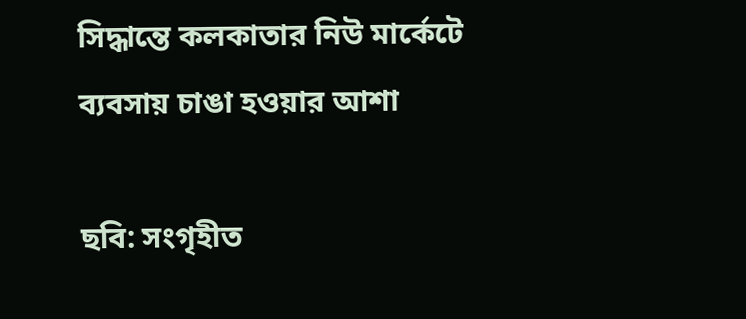সিদ্ধান্তে কলকাতার নিউ মার্কেটে ব্যবসায় চাঙা হওয়ার আশা

ছবি: সংগৃহীত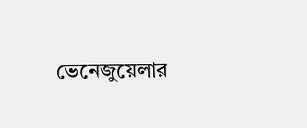ভেনেজুয়েলার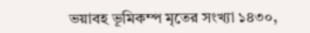ভয়াবহ ভূমিকম্প মৃতের সংখ্যা ১৪৩০,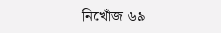নিখোঁজ ৬৯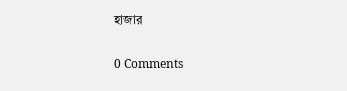হাজার

0 Comments